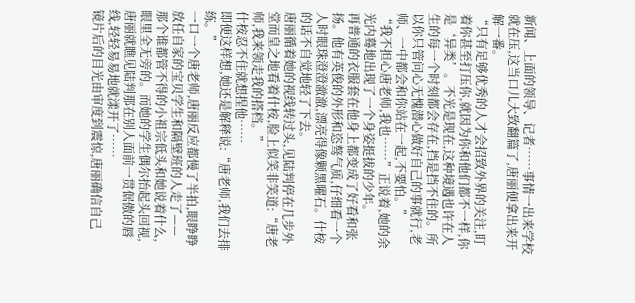新闻、上面的领导、记者……事情一出来学校就在压,这当口儿大致翻篇了,唐丽便拿出来开解一番。
“只有足够优秀的人才会招致外界的关注,盯着你甚至打压你,就因为你和他们都不一样,你是‘异类’。不光是现在,这种境遇也许在人生的每一个时刻都会存在,挡是挡不住的。所以你只管问心无愧潜心做好自己的事就行,老师、一中都会和你站在一起,不要怕。”
“我不担心唐老师,我也……”正说着,她的余光内蓦地出现了一个身姿挺拔的少年。
再普通的衣服套在他身上都变成了好看和张扬。他有英俊的外形和恣骜气质,仔细看一个人时眼珠澄澄澈澈,漂亮得像颗黑曜石。什桉的话不自觉地轻了下去。
唐丽循着她的视线转过头,见陆判停在几步外堂而皇之地看着什桉,脸上似笑非笑道:“唐老师,我来领走我的搭档。”
什桉忍不住就想捏他……
即便这样想,她还是解释说:“唐老师,我们去排练。”
一口一个唐老师,唐丽反应都慢了半拍,眼睁睁放任自家的宝贝学生和隔壁班的人走了——
那个谁都管不得的小祖宗低头和她说着什么,眼里全无旁的。而她的学生偶尔抬起头回视,唐丽就瞧见陆判那在别人面前一贯倨傲的唇线,轻轻易易地就漾开了……
镜片后的目光由审度到震惊,唐丽确信自己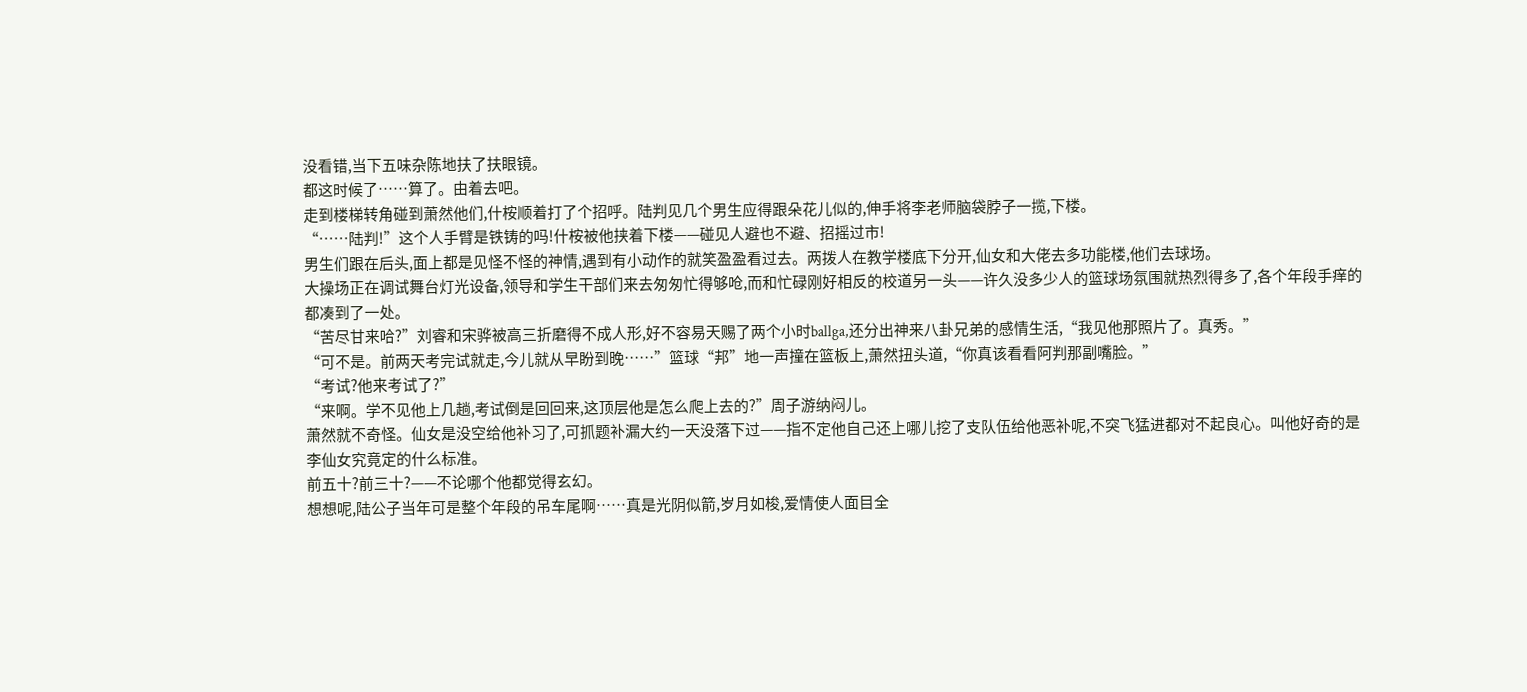没看错,当下五味杂陈地扶了扶眼镜。
都这时候了……算了。由着去吧。
走到楼梯转角碰到萧然他们,什桉顺着打了个招呼。陆判见几个男生应得跟朵花儿似的,伸手将李老师脑袋脖子一揽,下楼。
“……陆判!”这个人手臂是铁铸的吗!什桉被他挟着下楼——碰见人避也不避、招摇过市!
男生们跟在后头,面上都是见怪不怪的神情,遇到有小动作的就笑盈盈看过去。两拨人在教学楼底下分开,仙女和大佬去多功能楼,他们去球场。
大操场正在调试舞台灯光设备,领导和学生干部们来去匆匆忙得够呛,而和忙碌刚好相反的校道另一头——许久没多少人的篮球场氛围就热烈得多了,各个年段手痒的都凑到了一处。
“苦尽甘来哈?”刘睿和宋骅被高三折磨得不成人形,好不容易天赐了两个小时ballga,还分出神来八卦兄弟的感情生活,“我见他那照片了。真秀。”
“可不是。前两天考完试就走,今儿就从早盼到晚……”篮球“邦”地一声撞在篮板上,萧然扭头道,“你真该看看阿判那副嘴脸。”
“考试?他来考试了?”
“来啊。学不见他上几趟,考试倒是回回来,这顶层他是怎么爬上去的?”周子游纳闷儿。
萧然就不奇怪。仙女是没空给他补习了,可抓题补漏大约一天没落下过——指不定他自己还上哪儿挖了支队伍给他恶补呢,不突飞猛进都对不起良心。叫他好奇的是李仙女究竟定的什么标准。
前五十?前三十?——不论哪个他都觉得玄幻。
想想呢,陆公子当年可是整个年段的吊车尾啊……真是光阴似箭,岁月如梭,爱情使人面目全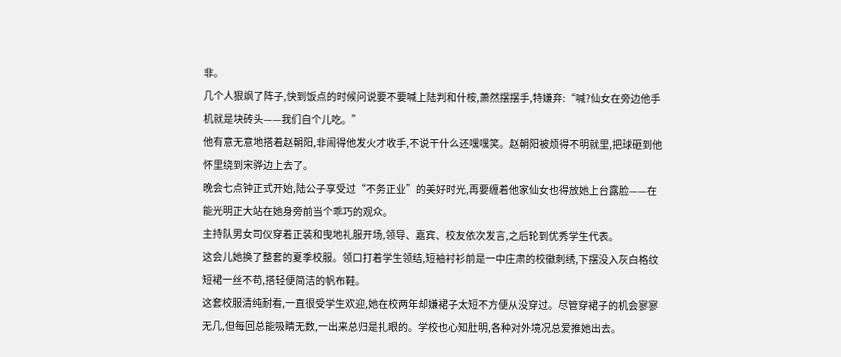非。
几个人狠飒了阵子,快到饭点的时候问说要不要喊上陆判和什桉,萧然摆摆手,特嫌弃:“喊?仙女在旁边他手机就是块砖头——我们自个儿吃。”
他有意无意地搭着赵朝阳,非闹得他发火才收手,不说干什么还嘿嘿笑。赵朝阳被烦得不明就里,把球砸到他怀里绕到宋骅边上去了。
晚会七点钟正式开始,陆公子享受过“不务正业”的美好时光,再要缠着他家仙女也得放她上台露脸——在能光明正大站在她身旁前当个乖巧的观众。
主持队男女司仪穿着正装和曳地礼服开场,领导、嘉宾、校友依次发言,之后轮到优秀学生代表。
这会儿她换了整套的夏季校服。领口打着学生领结,短袖衬衫前是一中庄肃的校徽刺绣,下摆没入灰白格纹短裙一丝不苟,搭轻便简洁的帆布鞋。
这套校服清纯耐看,一直很受学生欢迎,她在校两年却嫌裙子太短不方便从没穿过。尽管穿裙子的机会寥寥无几,但每回总能吸睛无数,一出来总归是扎眼的。学校也心知肚明,各种对外境况总爱推她出去。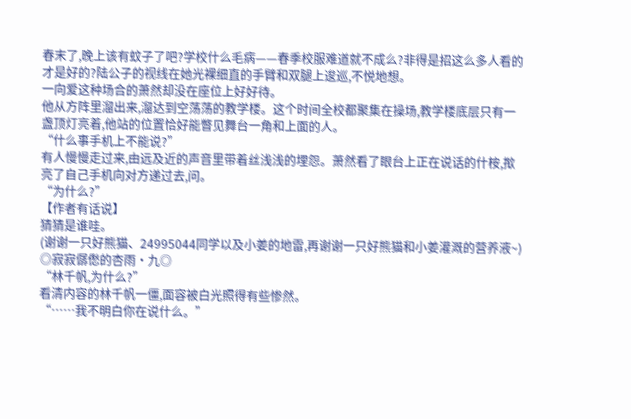春末了,晚上该有蚊子了吧?学校什么毛病——春季校服难道就不成么?非得是招这么多人看的才是好的?陆公子的视线在她光裸细直的手臂和双腿上逡巡,不悦地想。
一向爱这种场合的萧然却没在座位上好好待。
他从方阵里溜出来,溜达到空荡荡的教学楼。这个时间全校都聚集在操场,教学楼底层只有一盏顶灯亮着,他站的位置恰好能瞥见舞台一角和上面的人。
“什么事手机上不能说?”
有人慢慢走过来,由远及近的声音里带着丝浅浅的埋怨。萧然看了眼台上正在说话的什桉,揿亮了自己手机向对方递过去,问。
“为什么?”
【作者有话说】
猜猜是谁哇。
(谢谢一只好熊猫、24995044同学以及小姜的地雷,再谢谢一只好熊猫和小姜灌溉的营养液~)
◎寂寂僝僽的杏雨·九◎
“林千帆,为什么?”
看清内容的林千帆一僵,面容被白光照得有些惨然。
“……我不明白你在说什么。”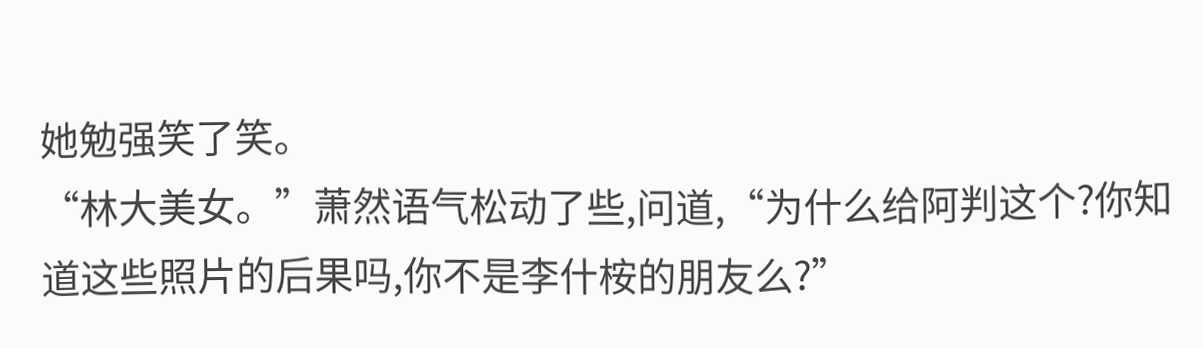她勉强笑了笑。
“林大美女。”萧然语气松动了些,问道,“为什么给阿判这个?你知道这些照片的后果吗,你不是李什桉的朋友么?”